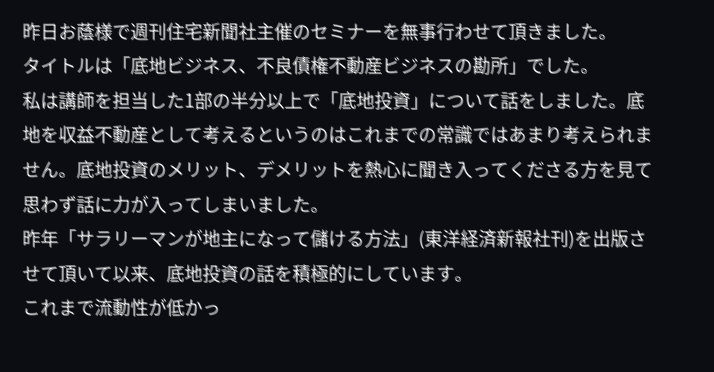昨日お蔭様で週刊住宅新聞社主催のセミナーを無事行わせて頂きました。
タイトルは「底地ビジネス、不良債権不動産ビジネスの勘所」でした。
私は講師を担当した1部の半分以上で「底地投資」について話をしました。底地を収益不動産として考えるというのはこれまでの常識ではあまり考えられません。底地投資のメリット、デメリットを熱心に聞き入ってくださる方を見て思わず話に力が入ってしまいました。
昨年「サラリーマンが地主になって儲ける方法」(東洋経済新報社刊)を出版させて頂いて以来、底地投資の話を積極的にしています。
これまで流動性が低かっ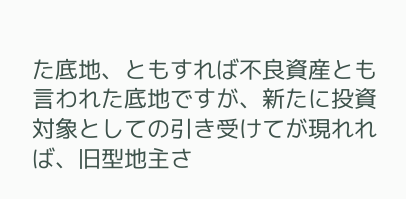た底地、ともすれば不良資産とも言われた底地ですが、新たに投資対象としての引き受けてが現れれば、旧型地主さ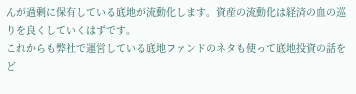んが過剰に保有している底地が流動化します。資産の流動化は経済の血の巡りを良くしていくはずです。
これからも弊社で運営している底地ファンドのネタも使って底地投資の話をど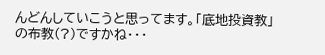んどんしていこうと思ってます。「底地投資教」の布教(?)ですかね・・・